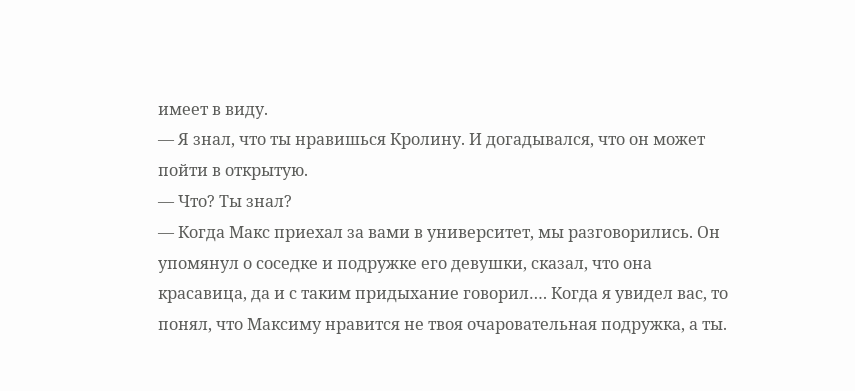имеет в виду.
— Я знал, что ты нравишься Кролину. И догадывался, что он может пойти в открытую.
— Что? Ты знал?
— Когда Макс приехал за вами в университет, мы разговорились. Он упомянул о соседке и подружке его девушки, сказал, что она красавица, да и с таким придыхание говорил…. Когда я увидел вас, то понял, что Максиму нравится не твоя очаровательная подружка, а ты.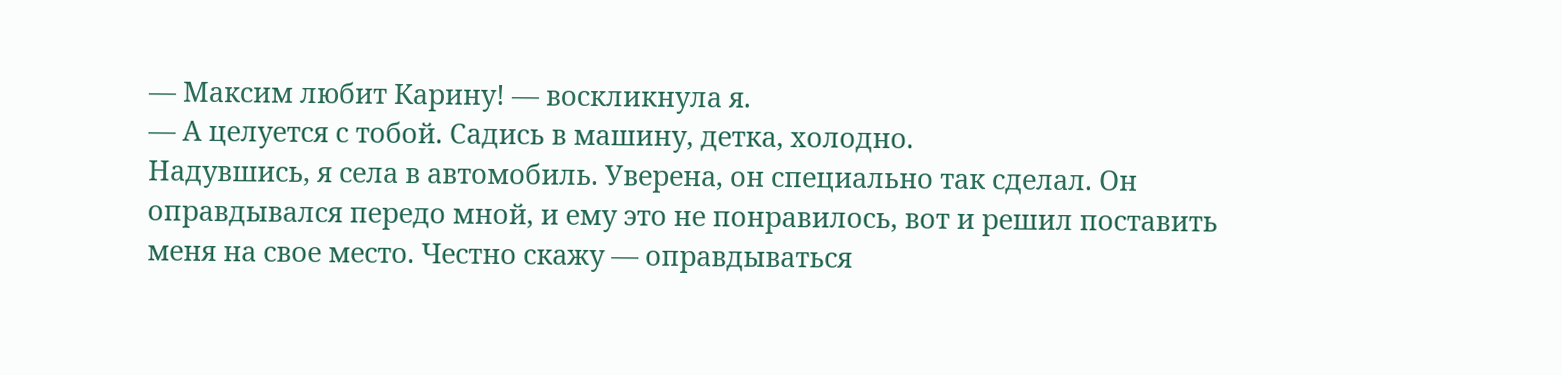— Максим любит Карину! — воскликнула я.
— А целуется с тобой. Садись в машину, детка, холодно.
Надувшись, я села в автомобиль. Уверена, он специально так сделал. Он оправдывался передо мной, и ему это не понравилось, вот и решил поставить меня на свое место. Честно скажу — оправдываться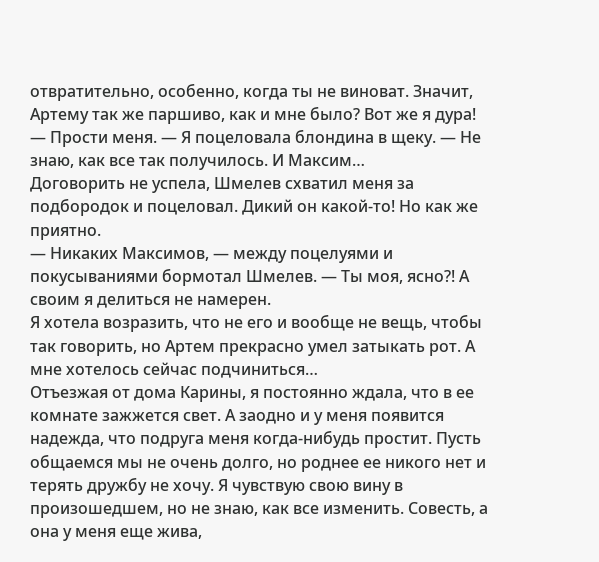отвратительно, особенно, когда ты не виноват. Значит, Артему так же паршиво, как и мне было? Вот же я дура!
— Прости меня. — Я поцеловала блондина в щеку. — Не знаю, как все так получилось. И Максим…
Договорить не успела, Шмелев схватил меня за подбородок и поцеловал. Дикий он какой-то! Но как же приятно.
— Никаких Максимов, — между поцелуями и покусываниями бормотал Шмелев. — Ты моя, ясно?! А своим я делиться не намерен.
Я хотела возразить, что не его и вообще не вещь, чтобы так говорить, но Артем прекрасно умел затыкать рот. А мне хотелось сейчас подчиниться…
Отъезжая от дома Карины, я постоянно ждала, что в ее комнате зажжется свет. А заодно и у меня появится надежда, что подруга меня когда-нибудь простит. Пусть общаемся мы не очень долго, но роднее ее никого нет и терять дружбу не хочу. Я чувствую свою вину в произошедшем, но не знаю, как все изменить. Совесть, а она у меня еще жива,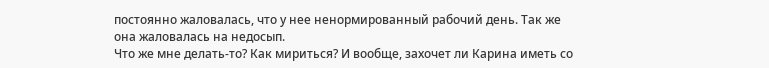постоянно жаловалась, что у нее ненормированный рабочий день. Так же она жаловалась на недосып.
Что же мне делать-то? Как мириться? И вообще, захочет ли Карина иметь со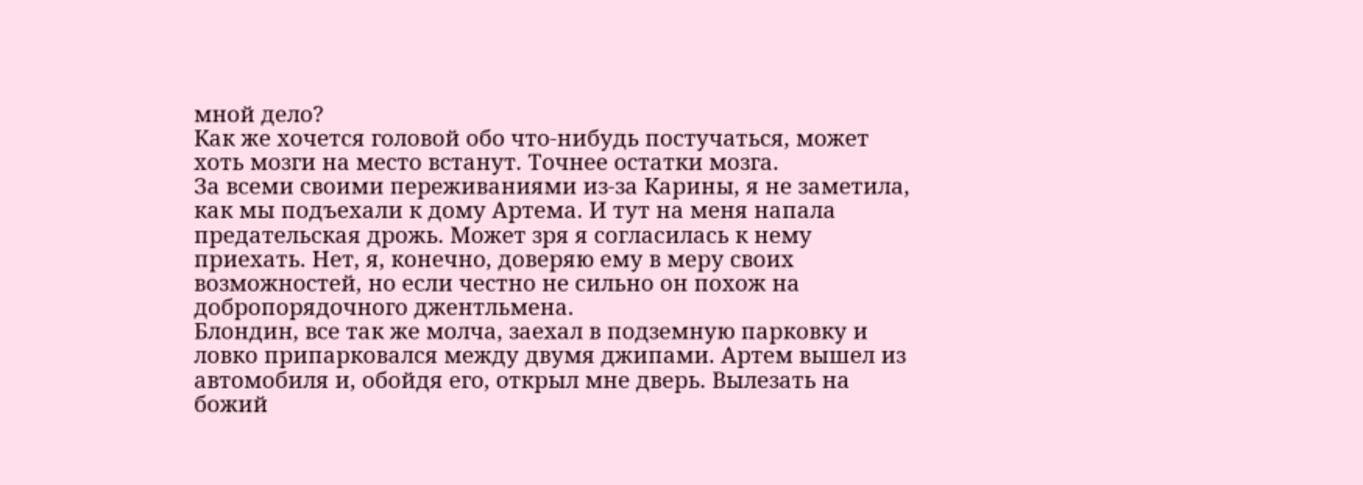мной дело?
Как же хочется головой обо что-нибудь постучаться, может хоть мозги на место встанут. Точнее остатки мозга.
За всеми своими переживаниями из-за Карины, я не заметила, как мы подъехали к дому Артема. И тут на меня напала предательская дрожь. Может зря я согласилась к нему приехать. Нет, я, конечно, доверяю ему в меру своих возможностей, но если честно не сильно он похож на добропорядочного джентльмена.
Блондин, все так же молча, заехал в подземную парковку и ловко припарковался между двумя джипами. Артем вышел из автомобиля и, обойдя его, открыл мне дверь. Вылезать на божий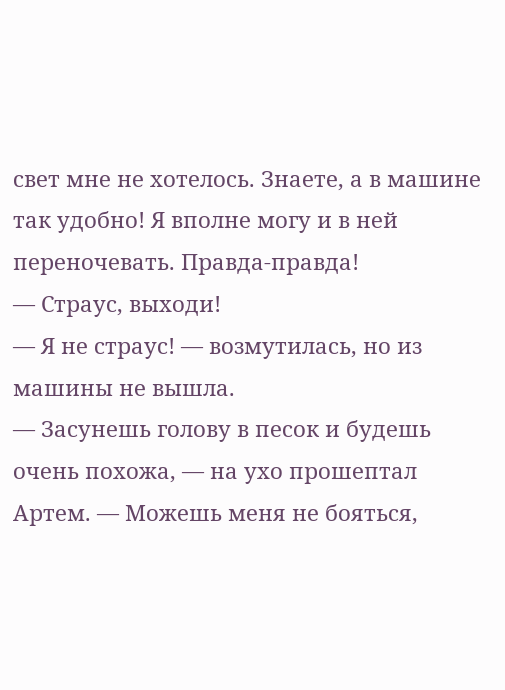свет мне не хотелось. Знаете, а в машине так удобно! Я вполне могу и в ней переночевать. Правда-правда!
— Страус, выходи!
— Я не страус! — возмутилась, но из машины не вышла.
— Засунешь голову в песок и будешь очень похожа, — на ухо прошептал Артем. — Можешь меня не бояться,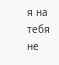я на тебя не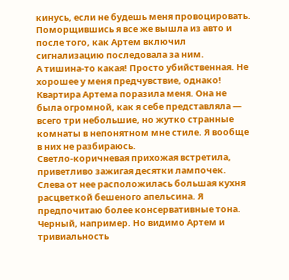кинусь, если не будешь меня провоцировать.
Поморщившись я все же вышла из авто и после того, как Артем включил сигнализацию последовала за ним.
А тишина-то какая! Просто убийственная. Не хорошее у меня предчувствие, однако!
Квартира Артема поразила меня. Она не была огромной, как я себе представляла — всего три небольшие, но жутко странные комнаты в непонятном мне стиле. Я вообще в них не разбираюсь.
Светло-коричневая прихожая встретила, приветливо зажигая десятки лампочек. Слева от нее расположилась большая кухня расцветкой бешеного апельсина. Я предпочитаю более консервативные тона. Черный, например. Но видимо Артем и тривиальность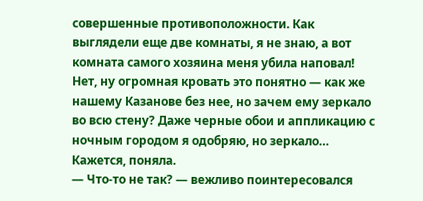совершенные противоположности. Как выглядели еще две комнаты, я не знаю, а вот комната самого хозяина меня убила наповал! Нет, ну огромная кровать это понятно — как же нашему Казанове без нее, но зачем ему зеркало во всю стену? Даже черные обои и аппликацию с ночным городом я одобряю, но зеркало… Кажется, поняла.
— Что-то не так? — вежливо поинтересовался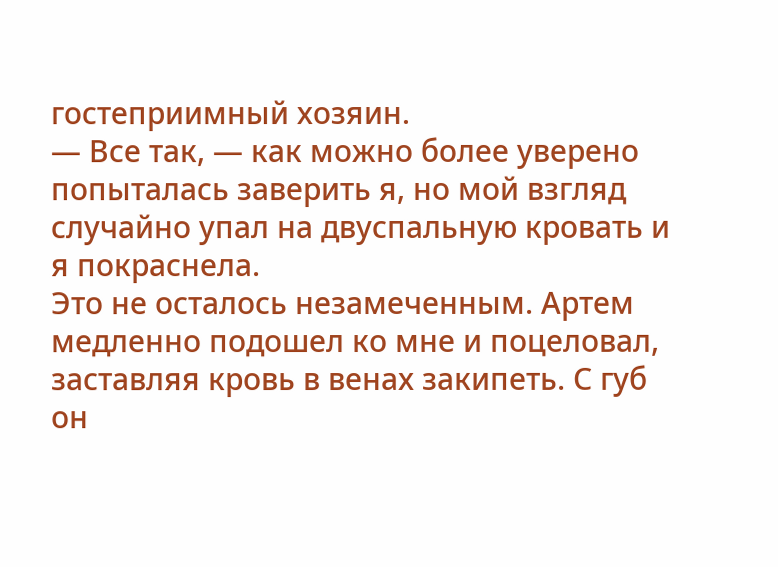гостеприимный хозяин.
— Все так, — как можно более уверено попыталась заверить я, но мой взгляд случайно упал на двуспальную кровать и я покраснела.
Это не осталось незамеченным. Артем медленно подошел ко мне и поцеловал, заставляя кровь в венах закипеть. С губ он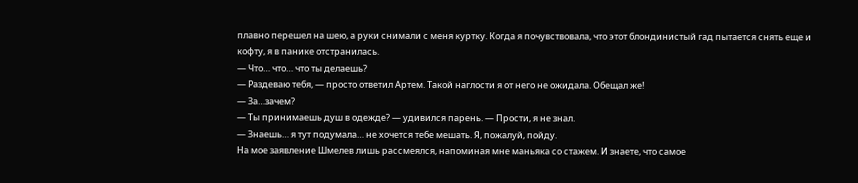плавно перешел на шею, а руки снимали с меня куртку. Когда я почувствовала, что этот блондинистый гад пытается снять еще и кофту, я в панике отстранилась.
— Что… что… что ты делаешь?
— Раздеваю тебя, — просто ответил Артем. Такой наглости я от него не ожидала. Обещал же!
— За…зачем?
— Ты принимаешь душ в одежде? — удивился парень. — Прости, я не знал.
— Знаешь… я тут подумала… не хочется тебе мешать. Я, пожалуй, пойду.
На мое заявление Шмелев лишь рассмеялся, напоминая мне маньяка со стажем. И знаете, что самое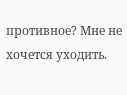противное? Мне не хочется уходить.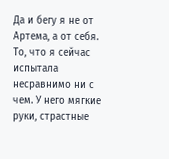Да и бегу я не от Артема, а от себя. То, что я сейчас испытала несравнимо ни с чем. У него мягкие руки, страстные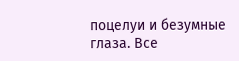поцелуи и безумные глаза. Все